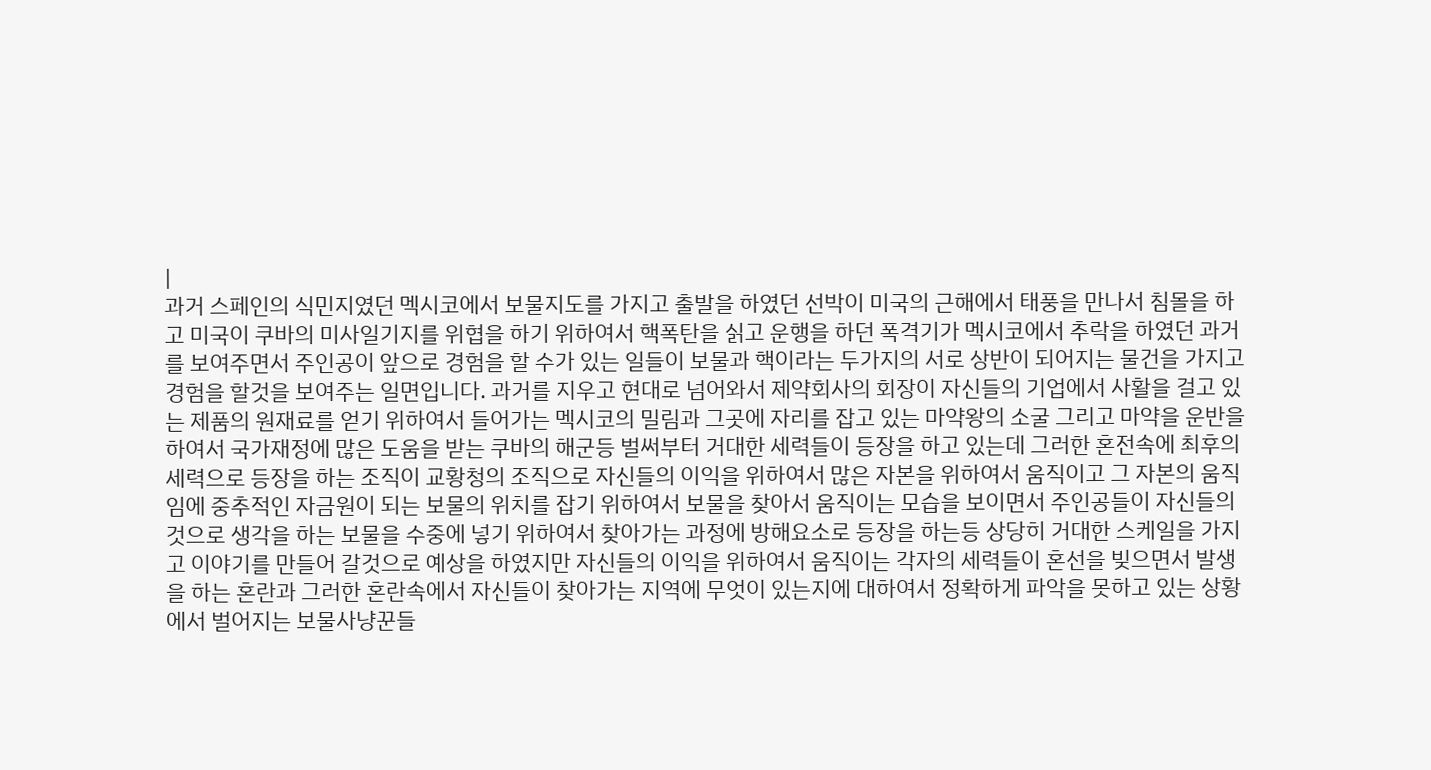|
과거 스페인의 식민지였던 멕시코에서 보물지도를 가지고 출발을 하였던 선박이 미국의 근해에서 태풍을 만나서 침몰을 하고 미국이 쿠바의 미사일기지를 위협을 하기 위하여서 핵폭탄을 싥고 운행을 하던 폭격기가 멕시코에서 추락을 하였던 과거를 보여주면서 주인공이 앞으로 경험을 할 수가 있는 일들이 보물과 핵이라는 두가지의 서로 상반이 되어지는 물건을 가지고 경험을 할것을 보여주는 일면입니다. 과거를 지우고 현대로 넘어와서 제약회사의 회장이 자신들의 기업에서 사활을 걸고 있는 제품의 원재료를 얻기 위하여서 들어가는 멕시코의 밀림과 그곳에 자리를 잡고 있는 마약왕의 소굴 그리고 마약을 운반을 하여서 국가재정에 많은 도움을 받는 쿠바의 해군등 벌써부터 거대한 세력들이 등장을 하고 있는데 그러한 혼전속에 최후의 세력으로 등장을 하는 조직이 교황청의 조직으로 자신들의 이익을 위하여서 많은 자본을 위하여서 움직이고 그 자본의 움직임에 중추적인 자금원이 되는 보물의 위치를 잡기 위하여서 보물을 찾아서 움직이는 모습을 보이면서 주인공들이 자신들의 것으로 생각을 하는 보물을 수중에 넣기 위하여서 찾아가는 과정에 방해요소로 등장을 하는등 상당히 거대한 스케일을 가지고 이야기를 만들어 갈것으로 예상을 하였지만 자신들의 이익을 위하여서 움직이는 각자의 세력들이 혼선을 빚으면서 발생을 하는 혼란과 그러한 혼란속에서 자신들이 찾아가는 지역에 무엇이 있는지에 대하여서 정확하게 파악을 못하고 있는 상황에서 벌어지는 보물사냥꾼들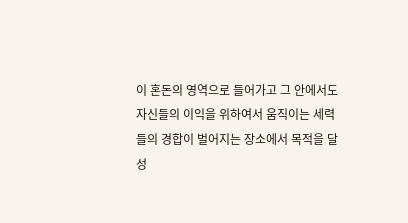이 혼돈의 영역으로 들어가고 그 안에서도 자신들의 이익을 위하여서 움직이는 세력들의 경합이 벌어지는 장소에서 목적을 달성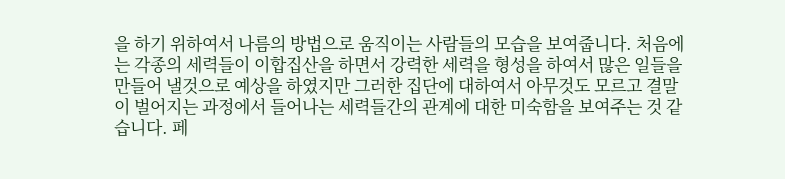을 하기 위하여서 나름의 방법으로 움직이는 사람들의 모습을 보여줍니다. 처음에는 각종의 세력들이 이합집산을 하면서 강력한 세력을 형성을 하여서 많은 일들을 만들어 낼것으로 예상을 하였지만 그러한 집단에 대하여서 아무것도 모르고 결말이 벌어지는 과정에서 들어나는 세력들간의 관계에 대한 미숙함을 보여주는 것 같습니다. 페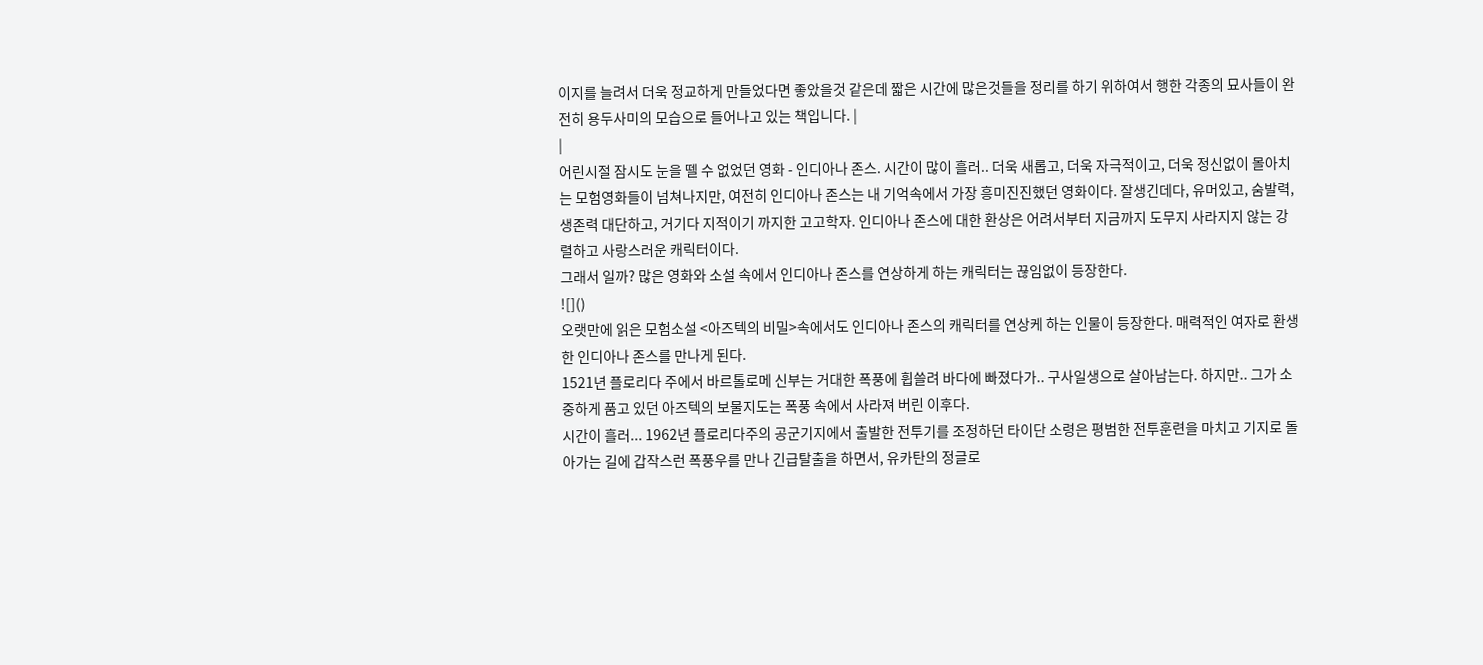이지를 늘려서 더욱 정교하게 만들었다면 좋았을것 같은데 짧은 시간에 많은것들을 정리를 하기 위하여서 행한 각종의 묘사들이 완전히 용두사미의 모습으로 들어나고 있는 책입니다. |
|
어린시절 잠시도 눈을 뗄 수 없었던 영화 - 인디아나 존스. 시간이 많이 흘러.. 더욱 새롭고, 더욱 자극적이고, 더욱 정신없이 몰아치는 모험영화들이 넘쳐나지만, 여전히 인디아나 존스는 내 기억속에서 가장 흥미진진했던 영화이다. 잘생긴데다, 유머있고, 숨발력, 생존력 대단하고, 거기다 지적이기 까지한 고고학자. 인디아나 존스에 대한 환상은 어려서부터 지금까지 도무지 사라지지 않는 강렬하고 사랑스러운 캐릭터이다.
그래서 일까? 많은 영화와 소설 속에서 인디아나 존스를 연상하게 하는 캐릭터는 끊임없이 등장한다.
![]()
오랫만에 읽은 모험소설 <아즈텍의 비밀>속에서도 인디아나 존스의 캐릭터를 연상케 하는 인물이 등장한다. 매력적인 여자로 환생한 인디아나 존스를 만나게 된다.
1521년 플로리다 주에서 바르톨로메 신부는 거대한 폭풍에 휩쓸려 바다에 빠졌다가.. 구사일생으로 살아남는다. 하지만.. 그가 소중하게 품고 있던 아즈텍의 보물지도는 폭풍 속에서 사라져 버린 이후다.
시간이 흘러... 1962년 플로리다주의 공군기지에서 출발한 전투기를 조정하던 타이단 소령은 평범한 전투훈련을 마치고 기지로 돌아가는 길에 갑작스런 폭풍우를 만나 긴급탈출을 하면서, 유카탄의 정글로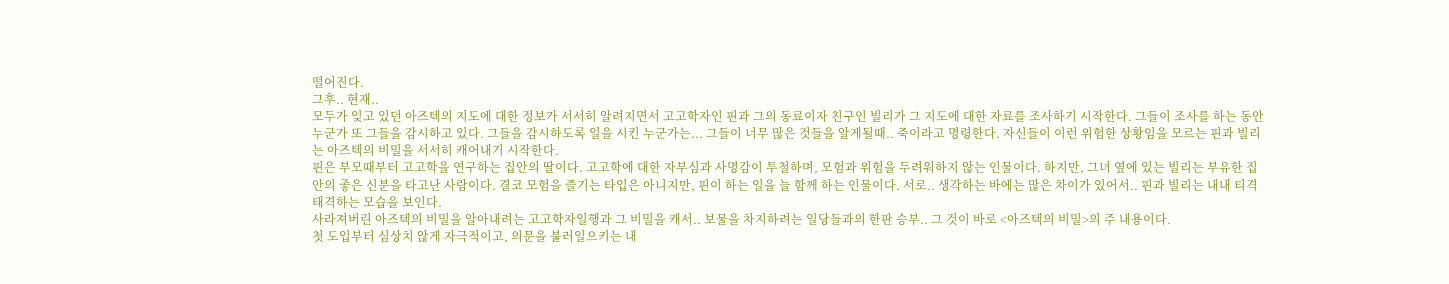떨어진다.
그후.. 현재..
모두가 잊고 있던 아즈텍의 지도에 대한 정보가 서서히 알려지면서 고고학자인 핀과 그의 동료이자 친구인 빌리가 그 지도에 대한 자료를 조사하기 시작한다. 그들이 조사를 하는 동안 누군가 또 그들을 감시하고 있다. 그들을 감시하도록 일을 시킨 누군가는... 그들이 너무 많은 것들을 알게될때.. 죽이라고 명령한다. 자신들이 이런 위험한 상황임을 모르는 핀과 빌리는 아즈텍의 비밀을 서서히 캐어내기 시작한다.
핀은 부모때부터 고고학을 연구하는 집안의 딸이다. 고고학에 대한 자부심과 사명감이 투철하며, 모험과 위험을 두려워하지 않는 인물이다. 하지만, 그녀 옆에 있는 빌리는 부유한 집안의 좋은 신분을 타고난 사람이다. 결코 모험을 즐기는 타입은 아니지만, 핀이 하는 일을 늘 함께 하는 인물이다. 서로.. 생각하는 바에는 많은 차이가 있어서.. 핀과 빌리는 내내 티격태격하는 모습을 보인다.
사라져버린 아즈텍의 비밀을 알아내려는 고고학자일행과 그 비밀을 캐서.. 보물을 차지하려는 일당들과의 한판 승부.. 그 것이 바로 <아즈텍의 비밀>의 주 내용이다.
첫 도입부터 심상치 않게 자극적이고, 의문을 불러일으키는 내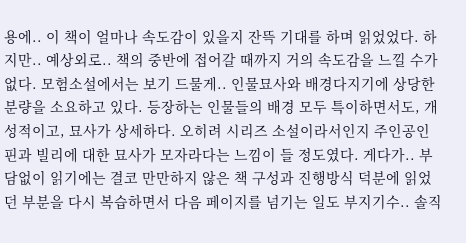용에.. 이 책이 얼마나 속도감이 있을지 잔뜩 기대를 하며 읽었었다. 하지만.. 예상외로.. 책의 중반에 접어갈 때까지 거의 속도감을 느낄 수가 없다. 모험소설에서는 보기 드물게.. 인물묘사와 배경다지기에 상당한 분량을 소요하고 있다. 등장하는 인물들의 배경 모두 특이하면서도, 개성적이고, 묘사가 상세하다. 오히려 시리즈 소설이라서인지 주인공인 핀과 빌리에 대한 묘사가 모자라다는 느낌이 들 정도였다. 게다가.. 부담없이 읽기에는 결코 만만하지 않은 책 구성과 진행방식 덕분에 읽었던 부분을 다시 복습하면서 다음 페이지를 넘기는 일도 부지기수.. 솔직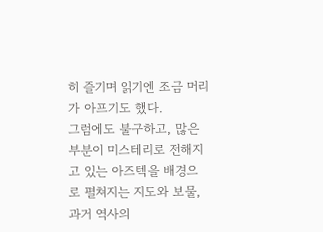히 즐기며 읽기엔 조금 머리가 아프기도 했다.
그럼에도 불구하고, 많은 부분이 미스테리로 전해지고 있는 아즈텍을 배경으로 펼쳐지는 지도와 보물, 과거 역사의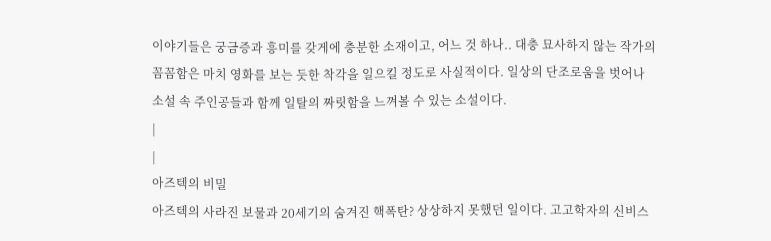이야기들은 궁금증과 흥미를 갖게에 충분한 소재이고, 어느 것 하나.. 대충 묘사하지 않는 작가의 꼼꼼함은 마치 영화를 보는 듯한 착각을 일으킬 정도로 사실적이다. 일상의 단조로움을 벗어나 소설 속 주인공들과 함께 일탈의 짜릿함을 느껴볼 수 있는 소설이다.
|
|
아즈텍의 비밀
아즈텍의 사라진 보물과 20세기의 숨겨진 핵폭탄? 상상하지 못했던 일이다. 고고학자의 신비스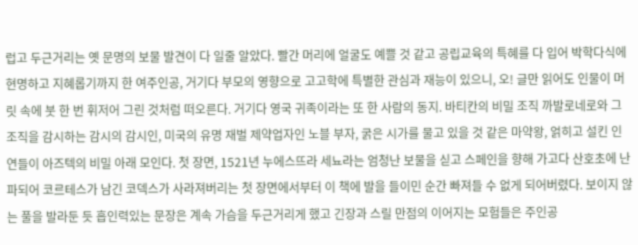럽고 두근거리는 옛 문명의 보물 발견이 다 일줄 알았다. 빨간 머리에 얼굴도 예쁠 것 같고 공립교육의 특혜를 다 입어 박학다식에 현명하고 지혜롭기까지 한 여주인공, 거기다 부모의 영향으로 고고학에 특별한 관심과 재능이 있으니, 오! 글만 읽어도 인물이 머릿 속에 붓 한 번 휘저어 그린 것처럼 떠오른다. 거기다 영국 귀족이라는 또 한 사람의 동지. 바티칸의 비밀 조직 까발로네로와 그 조직을 감시하는 감시의 감시인, 미국의 유명 재벌 제약업자인 노블 부자, 굵은 시가를 물고 있을 것 같은 마약왕, 얽히고 설킨 인연들이 아즈텍의 비밀 아래 모인다. 첫 장면, 1521년 누에스뜨라 세뇨라는 엄청난 보물을 싣고 스페인을 향해 가고다 산호초에 난파되어 코르테스가 남긴 코덱스가 사라져버리는 첫 장면에서부터 이 책에 발을 들이민 순간 빠져들 수 없게 되어버렸다. 보이지 않는 풀을 발라둔 듯 흡인력있는 문장은 계속 가슴을 두근거리게 했고 긴장과 스릴 만점의 이어지는 모험들은 주인공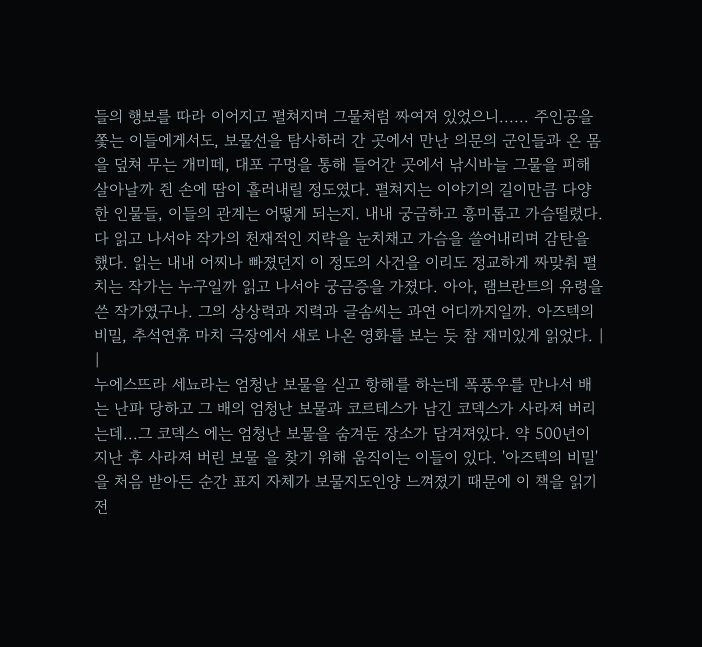들의 행보를 따라 이어지고 펼쳐지며 그물처럼 짜여져 있었으니...... 주인공을 쫓는 이들에게서도, 보물선을 탐사하러 간 곳에서 만난 의문의 군인들과 온 몸을 덮쳐 무는 개미떼, 대포 구멍을 통해 들어간 곳에서 낚시바늘 그물을 피해 살아날까 쥔 손에 땀이 흘러내릴 정도였다. 펼쳐지는 이야기의 길이만큼 다양한 인물들, 이들의 관계는 어떻게 되는지. 내내 궁금하고 흥미롭고 가슴떨렸다. 다 읽고 나서야 작가의 천재적인 지략을 눈치채고 가슴을 쓸어내리며 감탄을 했다. 읽는 내내 어찌나 빠졌던지 이 정도의 사건을 이리도 정교하게 짜맞춰 펼치는 작가는 누구일까 읽고 나서야 궁금증을 가졌다. 아아, 램브란트의 유령을 쓴 작가였구나. 그의 상상력과 지력과 글솜씨는 과연 어디까지일까. 아즈텍의 비밀, 추석연휴 마치 극장에서 새로 나온 영화를 보는 듯 참 재미있게 읽었다. |
|
누에스뜨라 세뇨라는 엄청난 보물을 싣고 항해를 하는데 폭풍우를 만나서 배는 난파 당하고 그 배의 엄청난 보물과 코르테스가 남긴 코덱스가 사라져 버리는데...그 코덱스 에는 엄청난 보물을 숨겨둔 장소가 담겨져있다. 약 500년이 지난 후 사라져 버린 보물 을 찾기 위해 움직이는 이들이 있다. '아즈텍의 비밀'을 처음 받아든 순간 표지 자체가 보물지도인양 느껴졌기 때문에 이 책을 읽기 전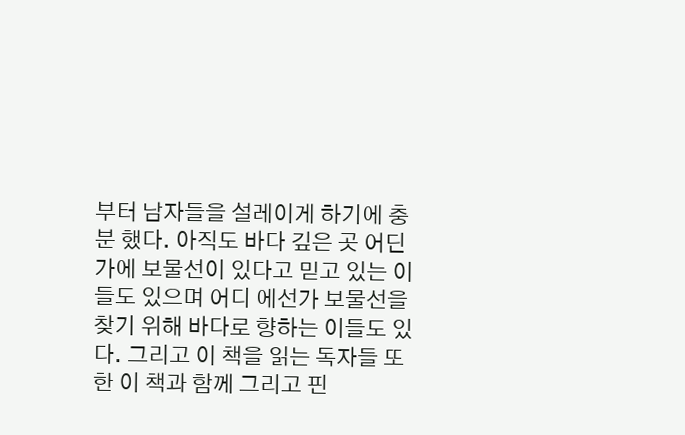부터 남자들을 설레이게 하기에 충분 했다. 아직도 바다 깊은 곳 어딘가에 보물선이 있다고 믿고 있는 이들도 있으며 어디 에선가 보물선을 찾기 위해 바다로 향하는 이들도 있다. 그리고 이 책을 읽는 독자들 또한 이 책과 함께 그리고 핀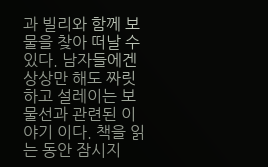과 빌리와 함께 보물을 찾아 떠날 수 있다. 남자들에겐 상상만 해도 짜릿하고 설레이는 보물선과 관련된 이야기 이다. 책을 읽는 동안 잠시지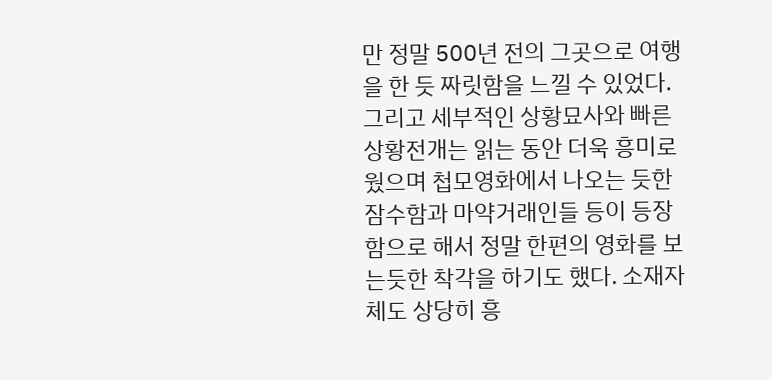만 정말 500년 전의 그곳으로 여행을 한 듯 짜릿함을 느낄 수 있었다. 그리고 세부적인 상황묘사와 빠른 상황전개는 읽는 동안 더욱 흥미로웠으며 첩모영화에서 나오는 듯한 잠수함과 마약거래인들 등이 등장함으로 해서 정말 한편의 영화를 보는듯한 착각을 하기도 했다. 소재자체도 상당히 흥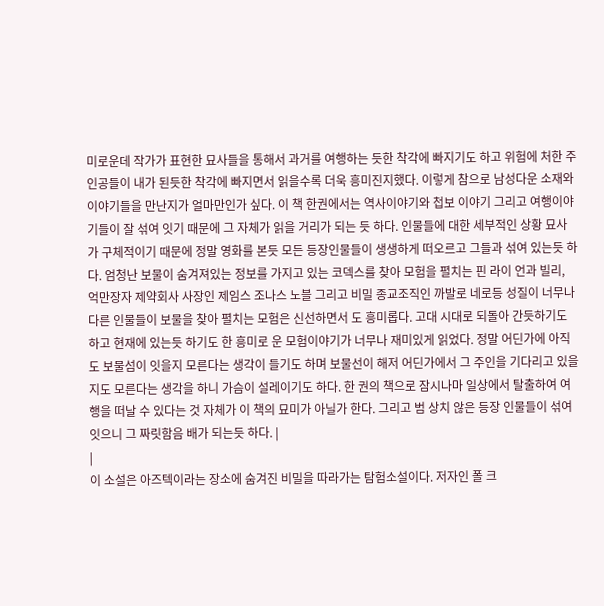미로운데 작가가 표현한 묘사들을 통해서 과거를 여행하는 듯한 착각에 빠지기도 하고 위험에 처한 주인공들이 내가 된듯한 착각에 빠지면서 읽을수록 더욱 흥미진지했다. 이렇게 참으로 남성다운 소재와 이야기들을 만난지가 얼마만인가 싶다. 이 책 한권에서는 역사이야기와 첩보 이야기 그리고 여행이야기들이 잘 섞여 잇기 때문에 그 자체가 읽을 거리가 되는 듯 하다. 인물들에 대한 세부적인 상황 묘사가 구체적이기 때문에 정말 영화를 본듯 모든 등장인물들이 생생하게 떠오르고 그들과 섞여 있는듯 하다. 엄청난 보물이 숨겨져있는 정보를 가지고 있는 코덱스를 찾아 모험을 펼치는 핀 라이 언과 빌리, 억만장자 제약회사 사장인 제임스 조나스 노블 그리고 비밀 종교조직인 까발로 네로등 성질이 너무나 다른 인물들이 보물을 찾아 펼치는 모험은 신선하면서 도 흥미롭다. 고대 시대로 되돌아 간듯하기도 하고 현재에 있는듯 하기도 한 흥미로 운 모험이야기가 너무나 재미있게 읽었다. 정말 어딘가에 아직도 보물섬이 잇을지 모른다는 생각이 들기도 하며 보물선이 해저 어딘가에서 그 주인을 기다리고 있을지도 모른다는 생각을 하니 가슴이 설레이기도 하다. 한 권의 책으로 잠시나마 일상에서 탈출하여 여행을 떠날 수 있다는 것 자체가 이 책의 묘미가 아닐가 한다. 그리고 범 상치 않은 등장 인물들이 섞여 잇으니 그 짜릿함음 배가 되는듯 하다. |
|
이 소설은 아즈텍이라는 장소에 숨겨진 비밀을 따라가는 탐험소설이다. 저자인 폴 크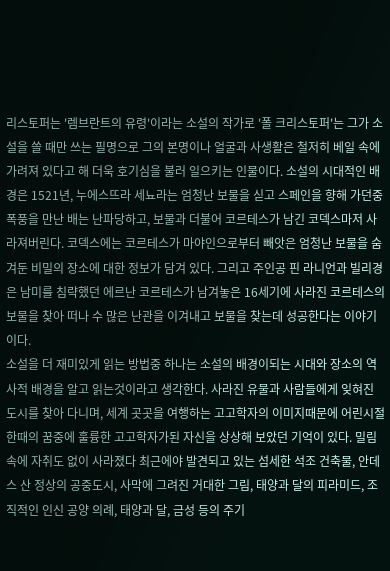리스토퍼는 '렘브란트의 유령'이라는 소설의 작가로 '폴 크리스토퍼'는 그가 소설을 쓸 때만 쓰는 필명으로 그의 본명이나 얼굴과 사생활은 철저히 베일 속에 가려져 있다고 해 더욱 호기심을 불러 일으키는 인물이다. 소설의 시대적인 배경은 1521년, 누에스뜨라 세뇨라는 엄청난 보물을 싣고 스페인을 향해 가던중 폭풍을 만난 배는 난파당하고, 보물과 더불어 코르테스가 남긴 코덱스마저 사라져버린다. 코덱스에는 코르테스가 마야인으로부터 빼앗은 엄청난 보물을 숨겨둔 비밀의 장소에 대한 정보가 담겨 있다. 그리고 주인공 핀 라니언과 빌리경은 남미를 침략했던 에르난 코르테스가 남겨놓은 16세기에 사라진 코르테스의 보물을 찾아 떠나 수 많은 난관을 이겨내고 보물을 찾는데 성공한다는 이야기이다.
소설을 더 재미있게 읽는 방법중 하나는 소설의 배경이되는 시대와 장소의 역사적 배경을 알고 읽는것이라고 생각한다. 사라진 유물과 사람들에게 잊혀진 도시를 찾아 다니며, 세계 곳곳을 여행하는 고고학자의 이미지때문에 어린시절 한때의 꿈중에 훌륭한 고고학자가된 자신을 상상해 보았던 기억이 있다. 밀림 속에 자취도 없이 사라졌다 최근에야 발견되고 있는 섬세한 석조 건축물, 안데스 산 정상의 공중도시, 사막에 그려진 거대한 그림, 태양과 달의 피라미드, 조직적인 인신 공양 의례, 태양과 달, 금성 등의 주기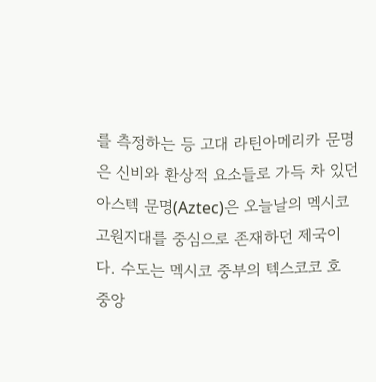를 측정하는 등 고대 라틴아메리카 문명은 신비와 환상적 요소들로 가득 차 있던 아스텍 문명(Aztec)은 오늘날의 멕시코 고원지대를 중심으로 존재하던 제국이다. 수도는 멕시코 중부의 텍스코코 호 중앙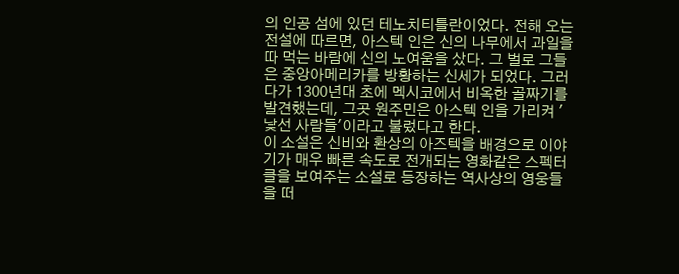의 인공 섬에 있던 테노치티틀란이었다. 전해 오는 전설에 따르면, 아스텍 인은 신의 나무에서 과일을 따 먹는 바람에 신의 노여움을 샀다. 그 벌로 그들은 중앙아메리카를 방황하는 신세가 되었다. 그러다가 1300년대 초에 멕시코에서 비옥한 골짜기를 발견했는데, 그곳 원주민은 아스텍 인을 가리켜 '낯선 사람들'이라고 불렀다고 한다.
이 소설은 신비와 환상의 아즈텍을 배경으로 이야기가 매우 빠른 속도로 전개되는 영화같은 스펙터클을 보여주는 소설로 등장하는 역사상의 영웅들을 떠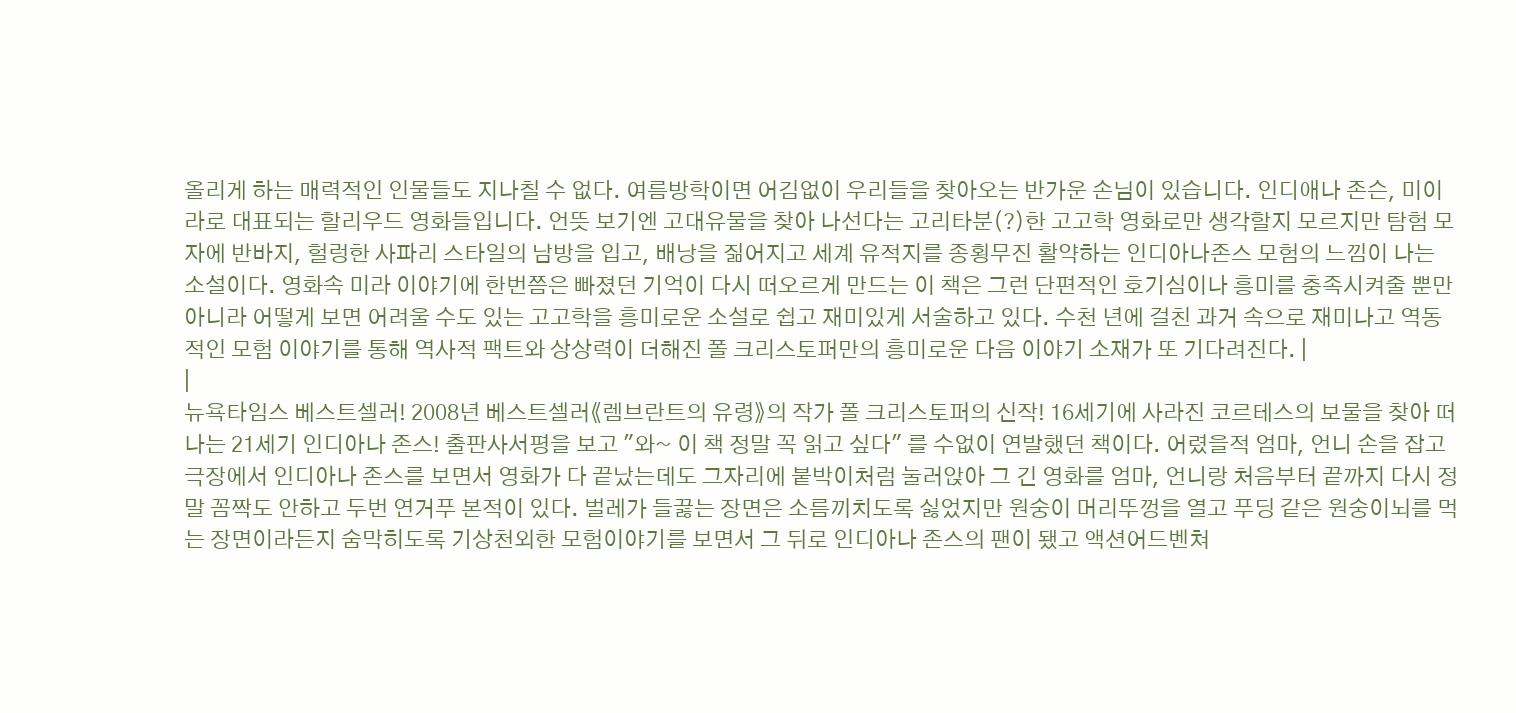올리게 하는 매력적인 인물들도 지나칠 수 없다. 여름방학이면 어김없이 우리들을 찾아오는 반가운 손님이 있습니다. 인디애나 존슨, 미이라로 대표되는 할리우드 영화들입니다. 언뜻 보기엔 고대유물을 찾아 나선다는 고리타분(?)한 고고학 영화로만 생각할지 모르지만 탐험 모자에 반바지, 헐렁한 사파리 스타일의 남방을 입고, 배낭을 짊어지고 세계 유적지를 종횡무진 활약하는 인디아나존스 모험의 느낌이 나는 소설이다. 영화속 미라 이야기에 한번쯤은 빠졌던 기억이 다시 떠오르게 만드는 이 책은 그런 단편적인 호기심이나 흥미를 충족시켜줄 뿐만 아니라 어떻게 보면 어려울 수도 있는 고고학을 흥미로운 소설로 쉽고 재미있게 서술하고 있다. 수천 년에 걸친 과거 속으로 재미나고 역동적인 모험 이야기를 통해 역사적 팩트와 상상력이 더해진 폴 크리스토퍼만의 흥미로운 다음 이야기 소재가 또 기다려진다. |
|
뉴욕타임스 베스트셀러! 2008년 베스트셀러《렘브란트의 유령》의 작가 폴 크리스토퍼의 신작! 16세기에 사라진 코르테스의 보물을 찾아 떠나는 21세기 인디아나 존스! 출판사서평을 보고 "와~ 이 책 정말 꼭 읽고 싶다" 를 수없이 연발했던 책이다. 어렸을적 엄마, 언니 손을 잡고 극장에서 인디아나 존스를 보면서 영화가 다 끝났는데도 그자리에 붙박이처럼 눌러앉아 그 긴 영화를 엄마, 언니랑 처음부터 끝까지 다시 정말 꼼짝도 안하고 두번 연거푸 본적이 있다. 벌레가 들끓는 장면은 소름끼치도록 싫었지만 원숭이 머리뚜껑을 열고 푸딩 같은 원숭이뇌를 먹는 장면이라든지 숨막히도록 기상천외한 모험이야기를 보면서 그 뒤로 인디아나 존스의 팬이 됐고 액션어드벤쳐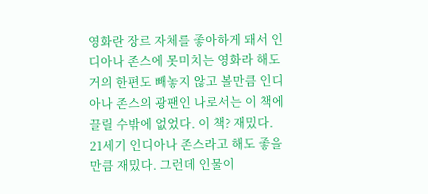영화란 장르 자체를 좋아하게 돼서 인디아나 존스에 못미치는 영화라 해도 거의 한편도 빼놓지 않고 볼만큼 인디아나 존스의 광팬인 나로서는 이 책에 끌릴 수밖에 없었다. 이 책? 재밌다. 21세기 인디아나 존스라고 해도 좋을만큼 재밌다. 그런데 인물이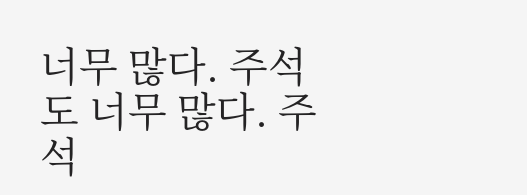너무 많다. 주석도 너무 많다. 주석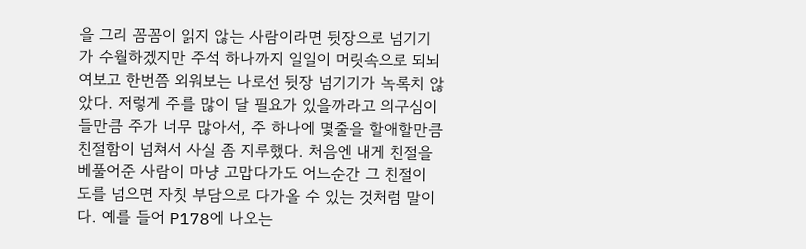을 그리 꼼꼼이 읽지 않는 사람이라면 뒷장으로 넘기기가 수월하겠지만 주석 하나까지 일일이 머릿속으로 되뇌여보고 한번쯤 외워보는 나로선 뒷장 넘기기가 녹록치 않았다. 저렇게 주를 많이 달 필요가 있을까라고 의구심이 들만큼 주가 너무 많아서, 주 하나에 몇줄을 할애할만큼 친절함이 넘쳐서 사실 좀 지루했다. 처음엔 내게 친절을 베풀어준 사람이 마냥 고맙다가도 어느순간 그 친절이 도를 넘으면 자칫 부담으로 다가올 수 있는 것처럼 말이다. 예를 들어 P178에 나오는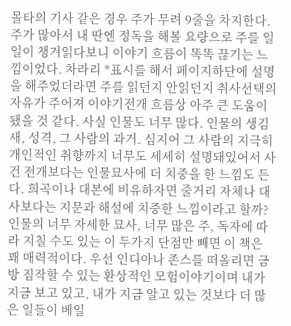몰타의 기사 같은 경우 주가 무려 9줄을 차지한다. 주가 많아서 내 딴엔 정독을 해볼 요량으로 주를 일일이 챙겨읽다보니 이야기 흐름이 똑똑 끊기는 느낌이었다. 차라리 *표시를 해서 페이지하단에 설명을 해주었더라면 주를 읽던지 안읽던지 취사선택의 자유가 주어져 이야기전개 흐름상 아주 큰 도움이 됐을 것 같다. 사실 인물도 너무 많다. 인물의 생김새, 성격, 그 사람의 과거. 심지어 그 사람의 지극히 개인적인 취향까지 너무도 세세히 설명돼있어서 사건 전개보다는 인물묘사에 더 치중을 한 느낌도 든다. 희곡이나 대본에 비유하자면 줄거리 자체나 대사보다는 지문과 해설에 치중한 느낌이라고 할까? 인물의 너무 자세한 묘사, 너무 많은 주, 독자에 따라 지칠 수도 있는 이 두가지 단점만 빼면 이 책은 꽤 매력적이다. 우선 인디아나 존스를 떠올리면 금방 짐작할 수 있는 환상적인 모험이야기이며 내가 지금 보고 있고, 내가 지금 알고 있는 것보다 더 많은 일들이 베일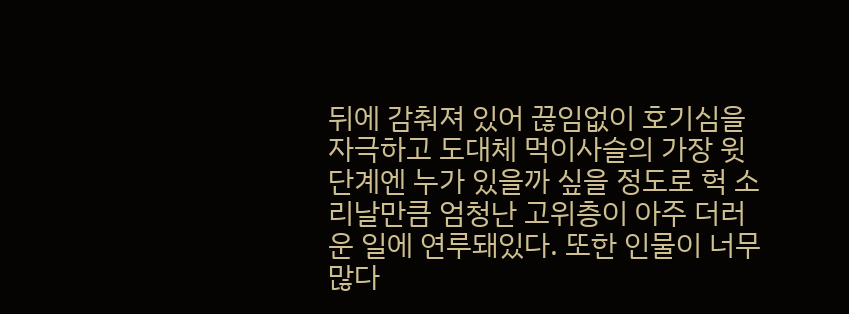뒤에 감춰져 있어 끊임없이 호기심을 자극하고 도대체 먹이사슬의 가장 윗단계엔 누가 있을까 싶을 정도로 헉 소리날만큼 엄청난 고위층이 아주 더러운 일에 연루돼있다. 또한 인물이 너무 많다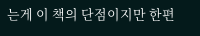는게 이 책의 단점이지만 한편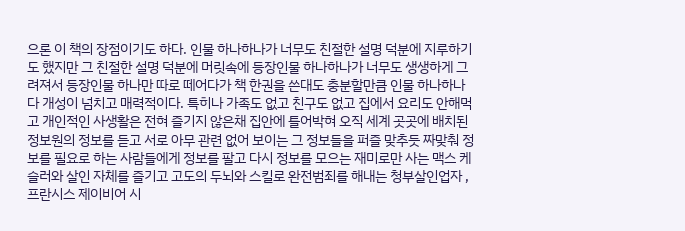으론 이 책의 장점이기도 하다. 인물 하나하나가 너무도 친절한 설명 덕분에 지루하기도 했지만 그 친절한 설명 덕분에 머릿속에 등장인물 하나하나가 너무도 생생하게 그려져서 등장인물 하나만 따로 떼어다가 책 한권을 쓴대도 충분할만큼 인물 하나하나 다 개성이 넘치고 매력적이다. 특히나 가족도 없고 친구도 없고 집에서 요리도 안해먹고 개인적인 사생활은 전혀 즐기지 않은채 집안에 틀어박혀 오직 세계 곳곳에 배치된 정보원의 정보를 듣고 서로 아무 관련 없어 보이는 그 정보들을 퍼즐 맞추듯 짜맞춰 정보를 필요로 하는 사람들에게 정보를 팔고 다시 정보를 모으는 재미로만 사는 맥스 케슬러와 살인 자체를 즐기고 고도의 두뇌와 스킬로 완전범죄를 해내는 청부살인업자 , 프란시스 제이비어 시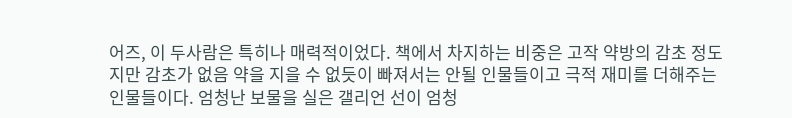어즈, 이 두사람은 특히나 매력적이었다. 책에서 차지하는 비중은 고작 약방의 감초 정도지만 감초가 없음 약을 지을 수 없듯이 빠져서는 안될 인물들이고 극적 재미를 더해주는 인물들이다. 엄청난 보물을 실은 갤리언 선이 엄청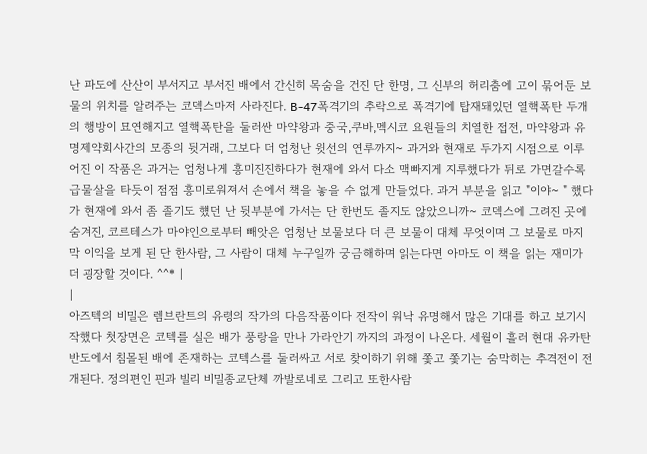난 파도에 산산이 부서지고 부서진 배에서 간신히 목숨을 건진 단 한명, 그 신부의 허리춤에 고이 묶어둔 보물의 위치를 알려주는 코덱스마저 사라진다. B-47폭격기의 추락으로 폭격기에 탑재돼있던 열핵폭탄 두개의 행방이 묘연해지고 열핵폭탄을 둘러싼 마약왕과 중국,쿠바,멕시코 요원들의 치열한 접전, 마약왕과 유명제약회사간의 모종의 뒷거래, 그보다 더 엄청난 윗선의 연루까지~ 과거와 현재로 두가지 시점으로 이루어진 이 작품은 과거는 엄청나게 흥미진진하다가 현재에 와서 다소 맥빠지게 지루했다가 뒤로 가면갈수록 급물살을 타듯이 점점 흥미로워져서 손에서 책을 놓을 수 없게 만들었다. 과거 부분을 읽고 "이야~ " 했다가 현재에 와서 좀 졸기도 헀던 난 뒷부분에 가서는 단 한번도 졸지도 않았으니까~ 코덱스에 그려진 곳에 숨겨진, 코르테스가 마야인으로부터 빼앗은 엄청난 보물보다 더 큰 보물이 대체 무엇이며 그 보물로 마지막 이익을 보게 된 단 한사람, 그 사람이 대체 누구일까 궁금해하며 읽는다면 아마도 이 책을 읽는 재미가 더 굉장할 것이다. ^^* |
|
아즈텍의 비밀은 렘브란트의 유령의 작가의 다음작품이다 전작이 워낙 유명해서 많은 기대를 하고 보기시작했다 첫장면은 코텍를 실은 배가 풍랑을 만나 가라안기 까지의 과정이 나온다. 세월이 흘러 현대 유카탄 반도에서 침몰된 배에 존재하는 코텍스를 둘러싸고 서로 찾이하기 위해 쫓고 쫓기는 숨막히는 추격전이 전개된다. 정의편인 핀과 빌리 비밀종교단체 까발로네로 그리고 또한사람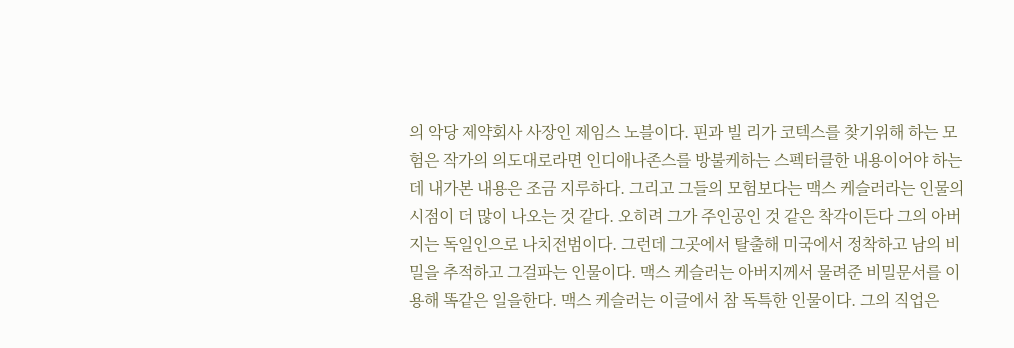의 악당 제약회사 사장인 제임스 노블이다. 핀과 빌 리가 코텍스를 찾기위해 하는 모험은 작가의 의도대로라면 인디애나존스를 방불케하는 스펙터클한 내용이어야 하는데 내가본 내용은 조금 지루하다. 그리고 그들의 모험보다는 맥스 케슬러라는 인물의 시점이 더 많이 나오는 것 같다. 오히려 그가 주인공인 것 같은 착각이든다 그의 아버지는 독일인으로 나치전범이다. 그런데 그곳에서 탈출해 미국에서 정착하고 남의 비밀을 추적하고 그걸파는 인물이다. 맥스 케슬러는 아버지께서 물려준 비밀문서를 이용해 똑같은 일을한다. 맥스 케슬러는 이글에서 참 독특한 인물이다. 그의 직업은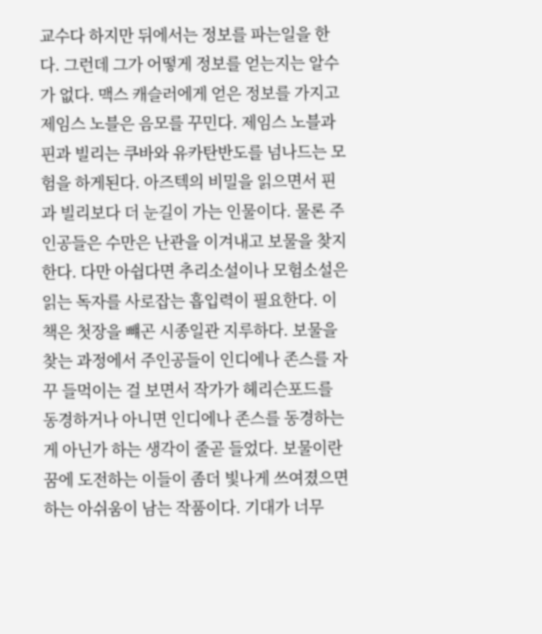교수다 하지만 뒤에서는 정보를 파는일을 한다. 그런데 그가 어떻게 정보를 얻는지는 알수가 없다. 맥스 캐슬러에게 얻은 정보를 가지고 제임스 노블은 음모를 꾸민다. 제임스 노블과 핀과 빌리는 쿠바와 유카탄반도를 넘나드는 모험을 하게된다. 아즈텍의 비밀을 읽으면서 핀과 빌리보다 더 눈길이 가는 인물이다. 물론 주인공들은 수만은 난관을 이겨내고 보물을 찾지한다. 다만 아쉽다면 추리소설이나 모험소설은 읽는 독자를 사로잡는 흡입력이 필요한다. 이책은 첫장을 뺴곤 시종일관 지루하다. 보물을 찾는 과정에서 주인공들이 인디에나 존스를 자꾸 들먹이는 걸 보면서 작가가 헤리슨포드를 동경하거나 아니면 인디에나 존스를 동경하는게 아닌가 하는 생각이 줄곧 들었다. 보물이란 꿈에 도전하는 이들이 좀더 빛나게 쓰여졌으면 하는 아쉬움이 남는 작품이다. 기대가 너무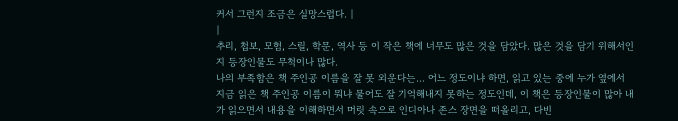커서 그런지 조금은 실망스럽다. |
|
추리, 첩보, 모험, 스릴, 학문, 역사 등 이 작은 책에 너무도 많은 것을 담았다. 많은 것을 담기 위해서인지 등장인물도 무척이나 많다.
나의 부족함은 책 주인공 이름을 잘 못 외운다는... 어느 정도이냐 하면, 읽고 있는 중에 누가 옆에서 지금 읽은 책 주인공 이름이 뭐냐 물어도 잘 기억해내지 못하는 정도인데, 이 책은 등장인물이 많아 내가 읽으면서 내용을 이해하면서 머릿 속으로 인디아나 존스 장면을 떠올리고, 다빈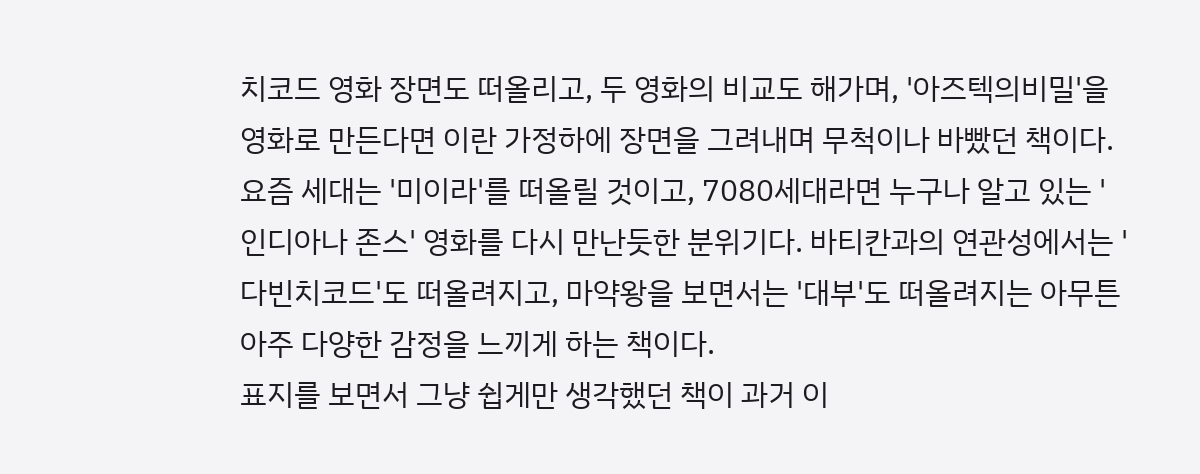치코드 영화 장면도 떠올리고, 두 영화의 비교도 해가며, '아즈텍의비밀'을 영화로 만든다면 이란 가정하에 장면을 그려내며 무척이나 바빴던 책이다.
요즘 세대는 '미이라'를 떠올릴 것이고, 7080세대라면 누구나 알고 있는 '인디아나 존스' 영화를 다시 만난듯한 분위기다. 바티칸과의 연관성에서는 '다빈치코드'도 떠올려지고, 마약왕을 보면서는 '대부'도 떠올려지는 아무튼 아주 다양한 감정을 느끼게 하는 책이다.
표지를 보면서 그냥 쉽게만 생각했던 책이 과거 이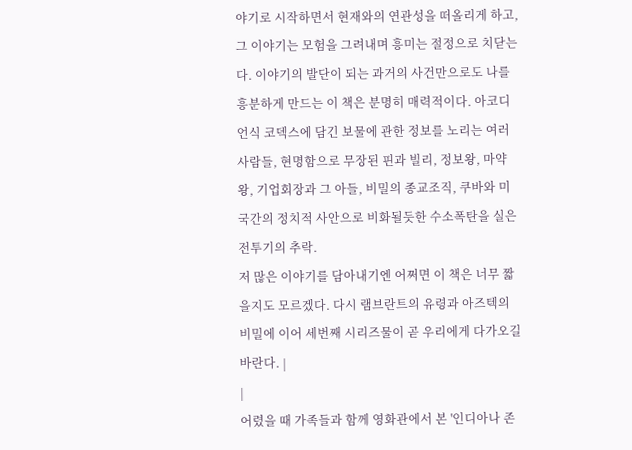야기로 시작하면서 현재와의 연관성을 떠올리게 하고, 그 이야기는 모험을 그려내며 흥미는 절정으로 치닫는다. 이야기의 발단이 되는 과거의 사건만으로도 나를 흥분하게 만드는 이 책은 분명히 매력적이다. 아코디언식 코덱스에 담긴 보물에 관한 정보를 노리는 여러 사람들, 현명함으로 무장된 핀과 빌리, 정보왕, 마약왕, 기업회장과 그 아들, 비밀의 종교조직, 쿠바와 미국간의 정치적 사안으로 비화될듯한 수소폭탄을 실은 전투기의 추락.
저 많은 이야기를 담아내기엔 어쩌면 이 책은 너무 짧을지도 모르겠다. 다시 램브란트의 유령과 아즈텍의 비밀에 이어 세번째 시리즈물이 곧 우리에게 다가오길 바란다. |
|
어렸을 때 가족들과 함께 영화관에서 본 '인디아나 존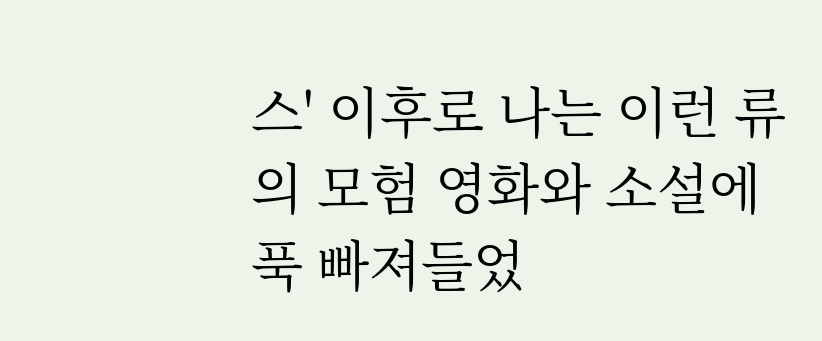스' 이후로 나는 이런 류의 모험 영화와 소설에 푹 빠져들었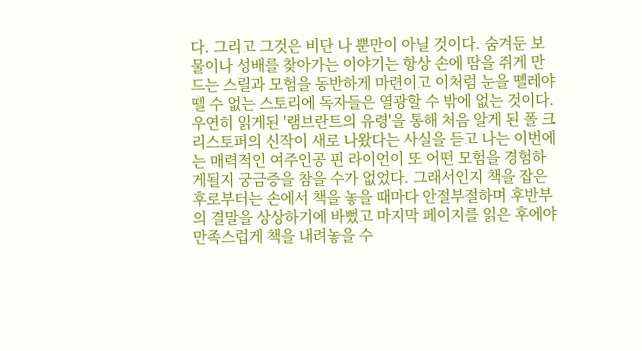다. 그리고 그것은 비단 나 뿐만이 아닐 것이다. 숨겨둔 보물이나 성배를 찾아가는 이야기는 항상 손에 땀을 쥐게 만드는 스릴과 모험을 동반하게 마련이고 이처럼 눈을 뗼레야 뗄 수 없는 스토리에 독자들은 열광할 수 밖에 없는 것이다.
우연히 읽게된 '램브란트의 유령'을 통해 처음 알게 된 폴 크리스토퍼의 신작이 새로 나왔다는 사실을 듣고 나는 이번에는 매력적인 여주인공 핀 라이언이 또 어떤 모험을 경험하게될지 궁금증을 참을 수가 없었다. 그래서인지 책을 잡은 후로부터는 손에서 책을 놓을 때마다 안절부절하며 후반부의 결말을 상상하기에 바뻤고 마지막 페이지를 읽은 후에야 만족스럽게 책을 내려놓을 수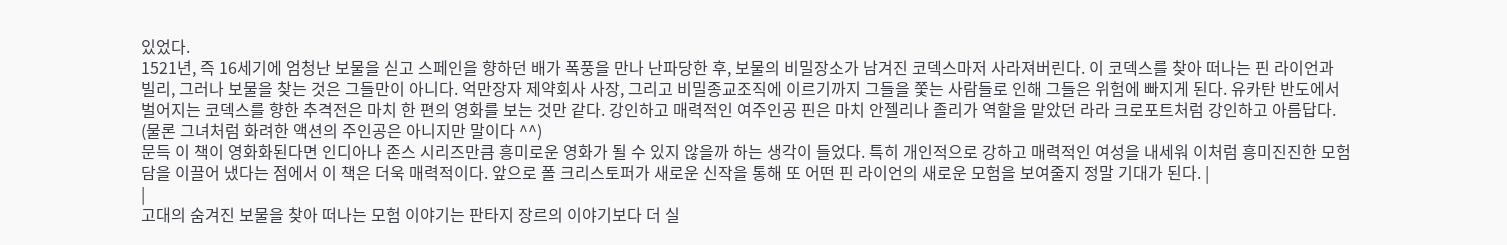있었다.
1521년, 즉 16세기에 엄청난 보물을 싣고 스페인을 향하던 배가 폭풍을 만나 난파당한 후, 보물의 비밀장소가 남겨진 코덱스마저 사라져버린다. 이 코덱스를 찾아 떠나는 핀 라이언과 빌리, 그러나 보물을 찾는 것은 그들만이 아니다. 억만장자 제약회사 사장, 그리고 비밀종교조직에 이르기까지 그들을 쫓는 사람들로 인해 그들은 위험에 빠지게 된다. 유카탄 반도에서 벌어지는 코덱스를 향한 추격전은 마치 한 편의 영화를 보는 것만 같다. 강인하고 매력적인 여주인공 핀은 마치 안젤리나 졸리가 역할을 맡았던 라라 크로포트처럼 강인하고 아름답다. (물론 그녀처럼 화려한 액션의 주인공은 아니지만 말이다 ^^)
문득 이 책이 영화화된다면 인디아나 존스 시리즈만큼 흥미로운 영화가 될 수 있지 않을까 하는 생각이 들었다. 특히 개인적으로 강하고 매력적인 여성을 내세워 이처럼 흥미진진한 모험담을 이끌어 냈다는 점에서 이 책은 더욱 매력적이다. 앞으로 폴 크리스토퍼가 새로운 신작을 통해 또 어떤 핀 라이언의 새로운 모험을 보여줄지 정말 기대가 된다. |
|
고대의 숨겨진 보물을 찾아 떠나는 모험 이야기는 판타지 장르의 이야기보다 더 실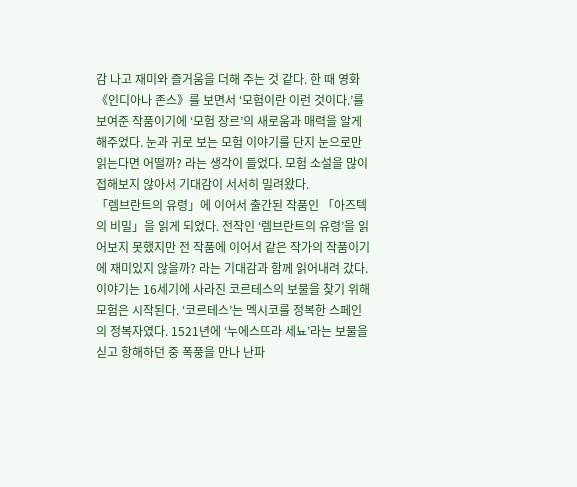감 나고 재미와 즐거움을 더해 주는 것 같다. 한 때 영화 《인디아나 존스》를 보면서 ‘모험이란 이런 것이다.’를 보여준 작품이기에 ‘모험 장르’의 새로움과 매력을 알게 해주었다. 눈과 귀로 보는 모험 이야기를 단지 눈으로만 읽는다면 어떨까? 라는 생각이 들었다. 모험 소설을 많이 접해보지 않아서 기대감이 서서히 밀려왔다.
「렘브란트의 유령」에 이어서 출간된 작품인 「아즈텍의 비밀」을 읽게 되었다. 전작인 ‘렘브란트의 유령’을 읽어보지 못했지만 전 작품에 이어서 같은 작가의 작품이기에 재미있지 않을까? 라는 기대감과 함께 읽어내려 갔다. 이야기는 16세기에 사라진 코르테스의 보물을 찾기 위해 모험은 시작된다. ‘코르테스’는 멕시코를 정복한 스페인의 정복자였다. 1521년에 ‘누에스뜨라 세뇨’라는 보물을 싣고 항해하던 중 폭풍을 만나 난파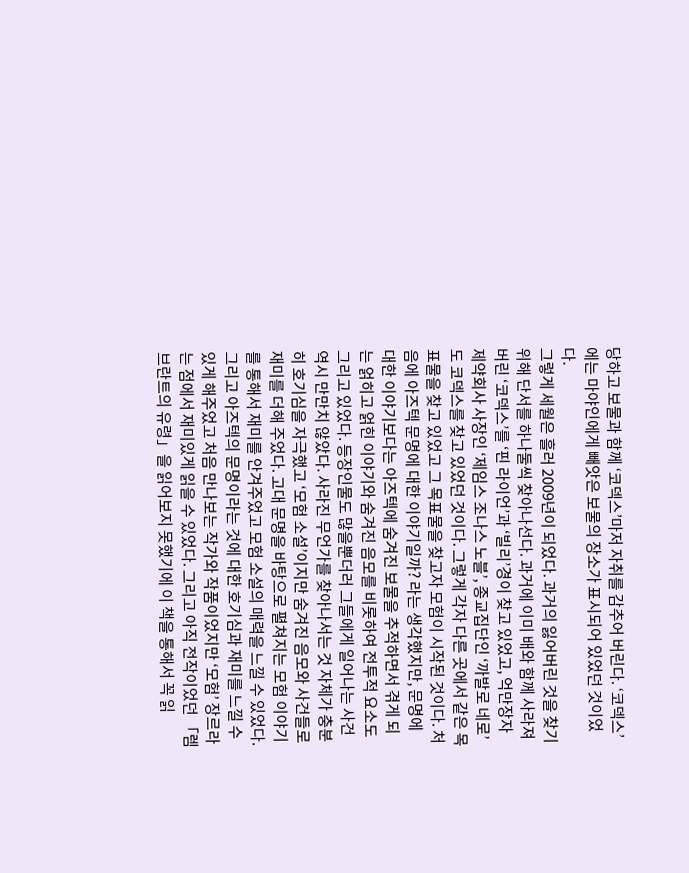당하고 보물과 함께 ‘코덱스’마저 자취를 감추어 버린다. ‘코덱스’에는 마야인에게 빼앗은 보물의 장소가 표시되어 있었던 것이었다.
그렇게 세월은 흘러 2009년이 되었다. 과거의 잃어버린 것을 찾기 위해 단서를 하나둘씩 찾아나선다. 과거에 이미 배와 함께 사라져버린 ‘코덱스’를 ‘핀 라이언’과 ‘빌리’경이 찾고 있었고, 억만장자 제약회사 사장인 ‘제임스 조나스 노블’, 종교집단인 ‘까발로 네로’도 코덱스를 찾고 있었던 것이다. 그렇게 각자 다른 곳에서 같은 목표물을 찾고 있었고 그 목표물을 찾고자 모험이 시작된 것이다. 처음에 아즈텍 문명에 대한 이야기일까? 라는 생각했지만, 문명에 대한 이야기보다는 아즈텍에 숨겨진 보물을 추적하면서 겪게 되는 얽히고 얽힌 이야기와 숨겨진 음모를 비롯하여 전투적 요소도 그리고 있었다. 등장인물도 많을뿐더러 그들에게 일어나는 사건 역시 만만치 않았다. 사라진 무언가를 찾아나서는 것 자체가 충분히 호기심을 자극했고 ‘모험 소설’이지만 숨겨진 음모와 사건들로 재미를 더해 주었다. 고대 문명을 바탕으로 펼쳐지는 모험 이야기를 통해서 재미를 안겨주었고 모험 소설의 매력을 느낄 수 있었다. 그리고 아즈텍의 문명이라는 것에 대한 호기심과 재미를 느낄 수 있게 해주었고 처음 만나보는 작가와 작품이었지만 ‘모험’ 장르라는 점에서 재미있게 읽을 수 있었다. 그리고 아직 전작이었던 「렘브란트의 유령」을 읽어보지 못했기에 이 책을 통해서 꼭 읽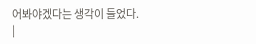어봐야겠다는 생각이 들었다.
|